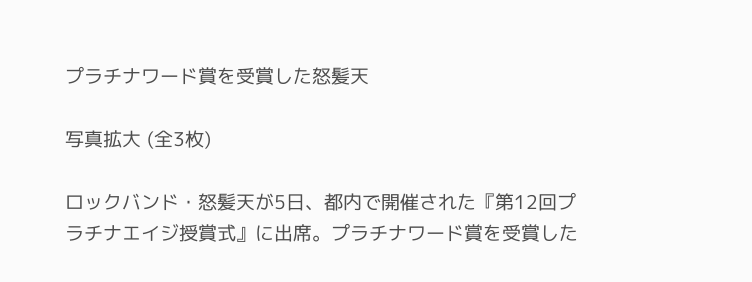プラチナワード賞を受賞した怒髪天

写真拡大 (全3枚)

ロックバンド・怒髪天が5日、都内で開催された『第12回プラチナエイジ授賞式』に出席。プラチナワード賞を受賞した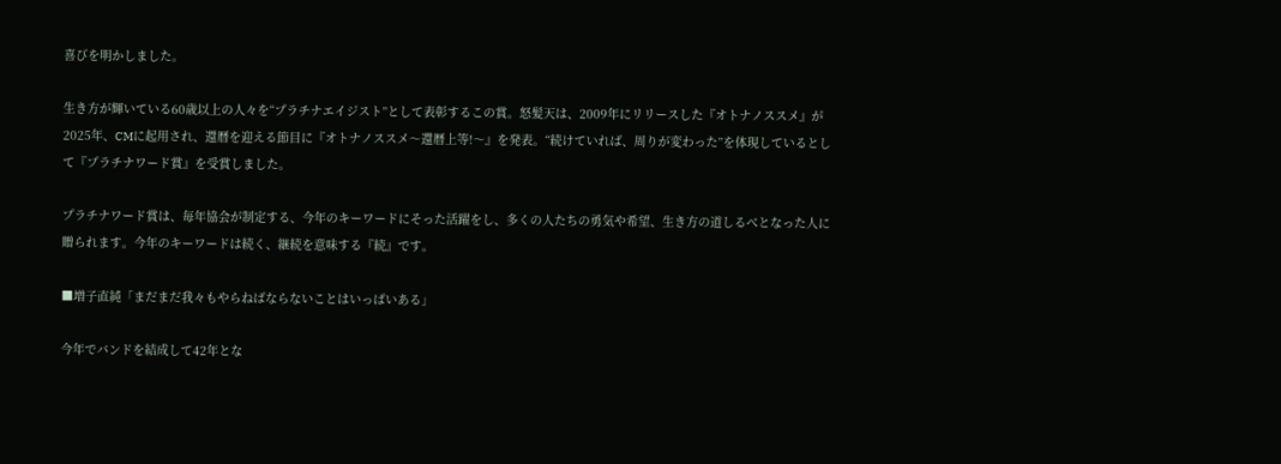喜びを明かしました。

生き方が輝いている60歳以上の人々を“プラチナエイジスト”として表彰するこの賞。怒髪天は、2009年にリリースした『オトナノススメ』が2025年、CMに起用され、還暦を迎える節目に『オトナノススメ〜還暦上等!〜』を発表。“続けていれば、周りが変わった”を体現しているとして『プラチナワード賞』を受賞しました。

プラチナワード賞は、毎年協会が制定する、今年のキーワードにそった活躍をし、多くの人たちの勇気や希望、生き方の道しるべとなった人に贈られます。今年のキーワードは続く、継続を意味する『続』です。

■増子直純「まだまだ我々もやらねばならないことはいっぱいある」

今年でバンドを結成して42年とな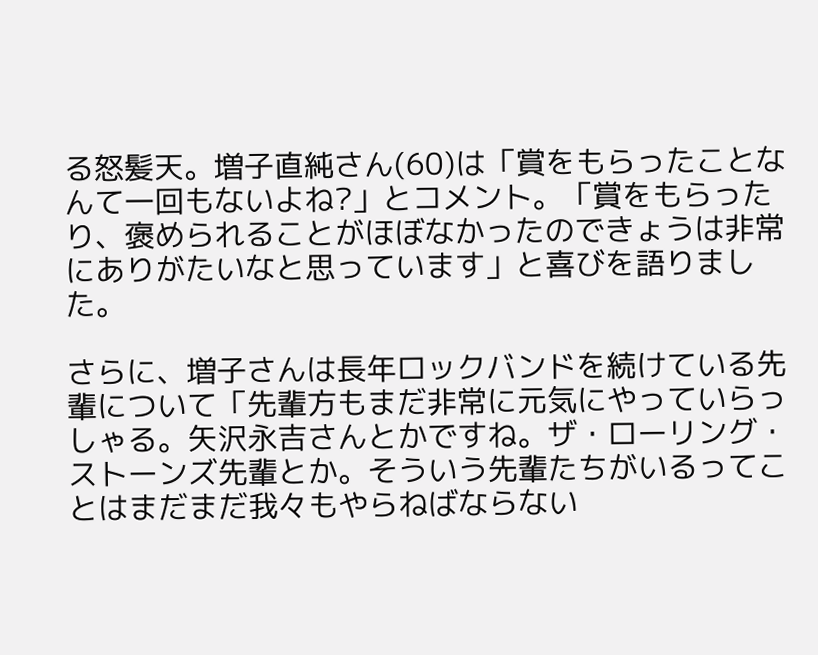る怒髪天。増子直純さん(60)は「賞をもらったことなんて一回もないよね?」とコメント。「賞をもらったり、褒められることがほぼなかったのできょうは非常にありがたいなと思っています」と喜びを語りました。

さらに、増子さんは長年ロックバンドを続けている先輩について「先輩方もまだ非常に元気にやっていらっしゃる。矢沢永吉さんとかですね。ザ・ローリング・ストーンズ先輩とか。そういう先輩たちがいるってことはまだまだ我々もやらねばならない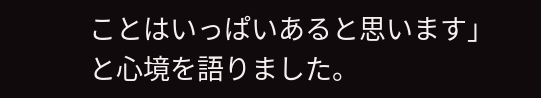ことはいっぱいあると思います」と心境を語りました。